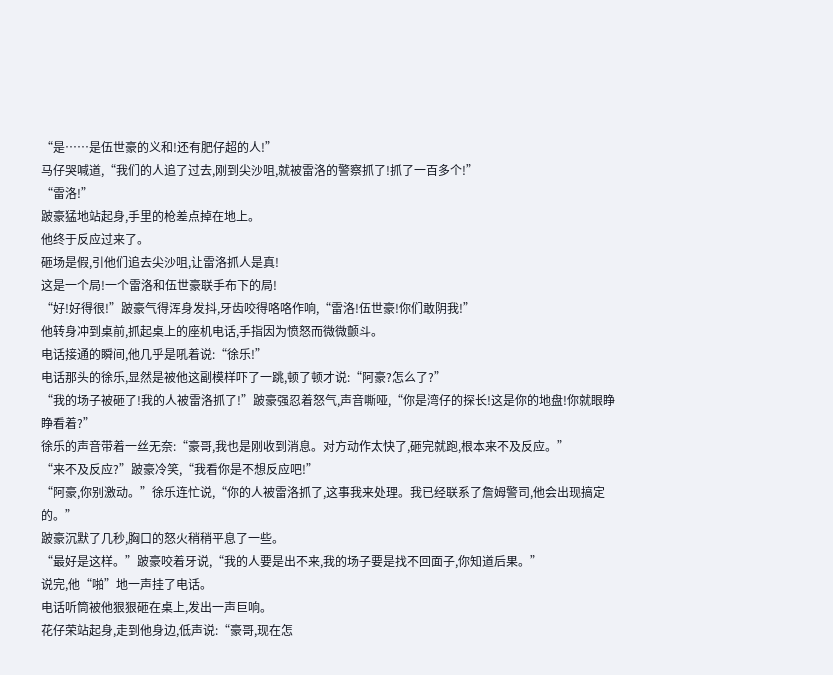“是……是伍世豪的义和!还有肥仔超的人!”
马仔哭喊道,“我们的人追了过去,刚到尖沙咀,就被雷洛的警察抓了!抓了一百多个!”
“雷洛!”
跛豪猛地站起身,手里的枪差点掉在地上。
他终于反应过来了。
砸场是假,引他们追去尖沙咀,让雷洛抓人是真!
这是一个局!一个雷洛和伍世豪联手布下的局!
“好!好得很!”跛豪气得浑身发抖,牙齿咬得咯咯作响,“雷洛!伍世豪!你们敢阴我!”
他转身冲到桌前,抓起桌上的座机电话,手指因为愤怒而微微颤斗。
电话接通的瞬间,他几乎是吼着说:“徐乐!”
电话那头的徐乐,显然是被他这副模样吓了一跳,顿了顿才说:“阿豪?怎么了?”
“我的场子被砸了!我的人被雷洛抓了!”跛豪强忍着怒气,声音嘶哑,“你是湾仔的探长!这是你的地盘!你就眼睁睁看着?”
徐乐的声音带着一丝无奈:“豪哥,我也是刚收到消息。对方动作太快了,砸完就跑,根本来不及反应。”
“来不及反应?”跛豪冷笑,“我看你是不想反应吧!”
“阿豪,你别激动。”徐乐连忙说,“你的人被雷洛抓了,这事我来处理。我已经联系了詹姆警司,他会出现搞定的。”
跛豪沉默了几秒,胸口的怒火稍稍平息了一些。
“最好是这样。”跛豪咬着牙说,“我的人要是出不来,我的场子要是找不回面子,你知道后果。”
说完,他“啪”地一声挂了电话。
电话听筒被他狠狠砸在桌上,发出一声巨响。
花仔荣站起身,走到他身边,低声说:“豪哥,现在怎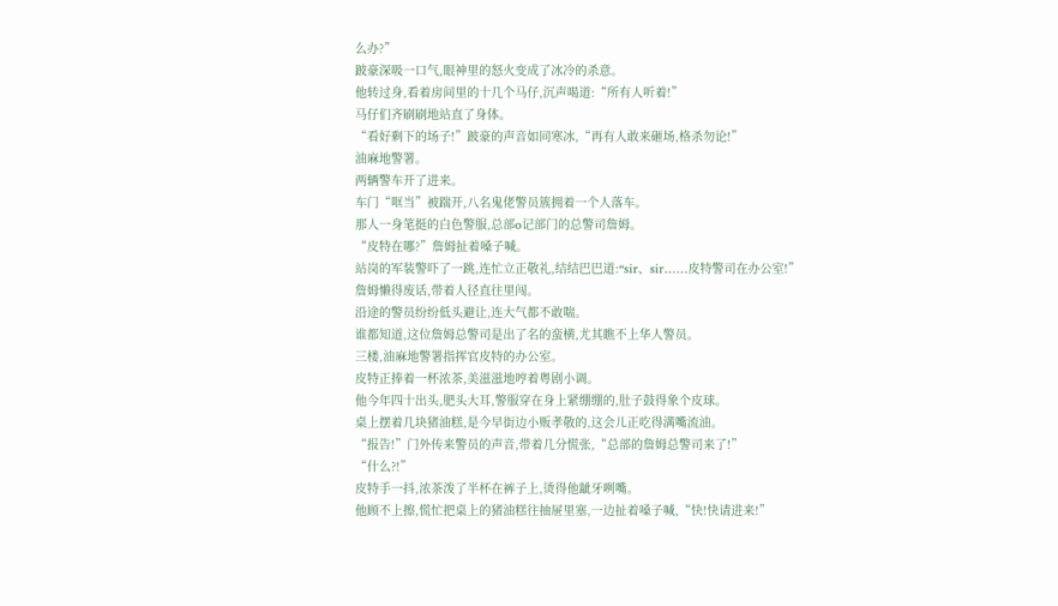么办?”
跛豪深吸一口气,眼神里的怒火变成了冰冷的杀意。
他转过身,看着房间里的十几个马仔,沉声喝道:“所有人听着!”
马仔们齐刷刷地站直了身体。
“看好剩下的场子!”跛豪的声音如同寒冰,“再有人敢来砸场,格杀勿论!”
油麻地警署。
两辆警车开了进来。
车门“哐当”被踹开,八名鬼佬警员簇拥着一个人落车。
那人一身笔挺的白色警服,总部o记部门的总警司詹姆。
“皮特在哪?”詹姆扯着嗓子喊。
站岗的军装警吓了一跳,连忙立正敬礼,结结巴巴道:“sir、sir……皮特警司在办公室!”
詹姆懒得废话,带着人径直往里闯。
沿途的警员纷纷低头避让,连大气都不敢喘。
谁都知道,这位詹姆总警司是出了名的蛮横,尤其瞧不上华人警员。
三楼,油麻地警署指挥官皮特的办公室。
皮特正捧着一杯浓茶,美滋滋地哼着粤剧小调。
他今年四十出头,肥头大耳,警服穿在身上紧绷绷的,肚子鼓得象个皮球。
桌上摆着几块猪油糕,是今早街边小贩孝敬的,这会儿正吃得满嘴流油。
“报告!”门外传来警员的声音,带着几分慌张,“总部的詹姆总警司来了!”
“什么?!”
皮特手一抖,浓茶泼了半杯在裤子上,烫得他龇牙咧嘴。
他顾不上擦,慌忙把桌上的猪油糕往抽屉里塞,一边扯着嗓子喊,“快!快请进来!”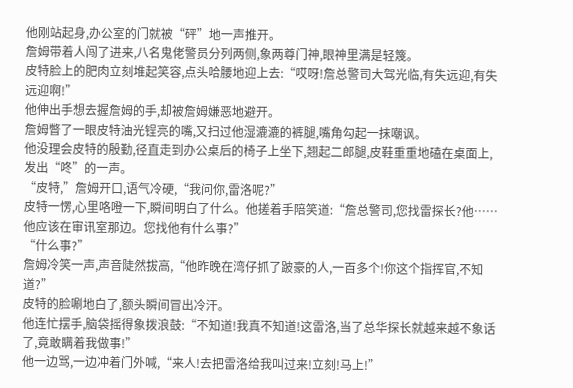他刚站起身,办公室的门就被“砰”地一声推开。
詹姆带着人闯了进来,八名鬼佬警员分列两侧,象两尊门神,眼神里满是轻篾。
皮特脸上的肥肉立刻堆起笑容,点头哈腰地迎上去:“哎呀!詹总警司大驾光临,有失远迎,有失远迎啊!”
他伸出手想去握詹姆的手,却被詹姆嫌恶地避开。
詹姆瞥了一眼皮特油光锃亮的嘴,又扫过他湿漉漉的裤腿,嘴角勾起一抹嘲讽。
他没理会皮特的殷勤,径直走到办公桌后的椅子上坐下,翘起二郎腿,皮鞋重重地磕在桌面上,发出“咚”的一声。
“皮特,”詹姆开口,语气冷硬,“我问你,雷洛呢?”
皮特一愣,心里咯噔一下,瞬间明白了什么。他搓着手陪笑道:“詹总警司,您找雷探长?他……他应该在审讯室那边。您找他有什么事?”
“什么事?”
詹姆冷笑一声,声音陡然拔高,“他昨晚在湾仔抓了跛豪的人,一百多个!你这个指挥官,不知道?”
皮特的脸唰地白了,额头瞬间冒出冷汗。
他连忙摆手,脑袋摇得象拨浪鼓:“不知道!我真不知道!这雷洛,当了总华探长就越来越不象话了,竟敢瞒着我做事!”
他一边骂,一边冲着门外喊,“来人!去把雷洛给我叫过来!立刻!马上!”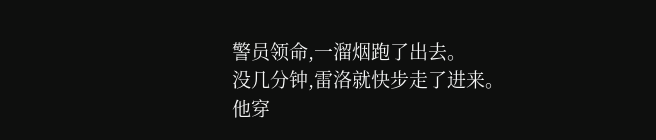警员领命,一溜烟跑了出去。
没几分钟,雷洛就快步走了进来。
他穿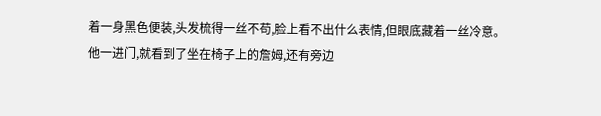着一身黑色便装,头发梳得一丝不苟,脸上看不出什么表情,但眼底藏着一丝冷意。
他一进门,就看到了坐在椅子上的詹姆,还有旁边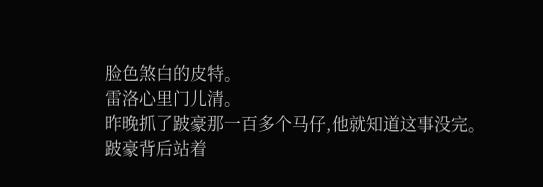脸色煞白的皮特。
雷洛心里门儿清。
昨晚抓了跛豪那一百多个马仔,他就知道这事没完。
跛豪背后站着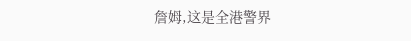詹姆,这是全港警界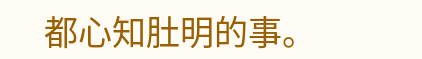都心知肚明的事。